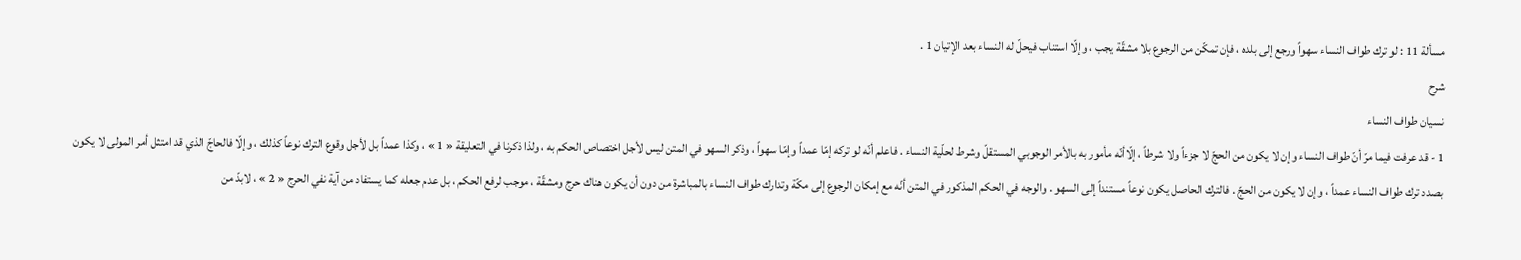مسألة 11 : لو ترك طواف النساء سهواً ورجع إلى بلده ، فإن تمكّن من الرجوع بلا مشقّة يجب ، وإلّا استناب فيحلّ له النساء بعد الإتيان 1 .
شرح
نسيان طواف النساء
1 - قد عرفت فيما مرّ أنّ طواف النساء وإن لا يكون من الحجّ لا جزءاً ولا شرطاً ، إلّاأنّه مأمور به بالأمر الوجوبي المستقلّ وشرط لحلّية النساء . فاعلم أنّه لو تركه إمّا عمداً وإمّا سهواً ، وذكر السهو في المتن ليس لأجل اختصاص الحكم به ، ولذا ذكرنا في التعليقة « 1 » ، وكذا عمداً بل لأجل وقوع الترك نوعاً كذلك ، وإلّا فالحاجّ الذي قد امتثل أمر المولى لا يكون بصدد ترك طواف النساء عمداً ، وإن لا يكون من الحجّ . فالترك الحاصل يكون نوعاً مستنداً إلى السهو . والوجه في الحكم المذكور في المتن أنّه مع إمكان الرجوع إلى مكّة وتدارك طواف النساء بالمباشرة من دون أن يكون هناك حرج ومشقّة ، موجب لرفع الحكم ، بل عدم جعله كما يستفاد من آية نفي الحرج « 2 » ، لابدّ من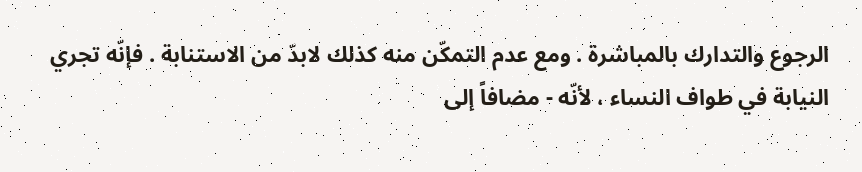الرجوع والتدارك بالمباشرة . ومع عدم التمكّن منه كذلك لابدّ من الاستنابة . فإنّه تجري النيابة في طواف النساء ، لأنّه - مضافاً إلى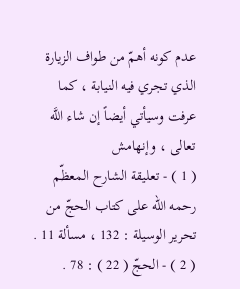عدم كونه أهمّ من طواف الزيارة الذي تجري فيه النيابة ، كما عرفت وسيأتي أيضاً إن شاء اللَّه تعالى ، وإنهامش
( 1 ) - تعليقة الشارح المعظّم رحمه الله على كتاب الحجّ من تحرير الوسيلة : 132 ، مسألة 11 .
( 2 ) - الحجّ ( 22 ) : 78 .